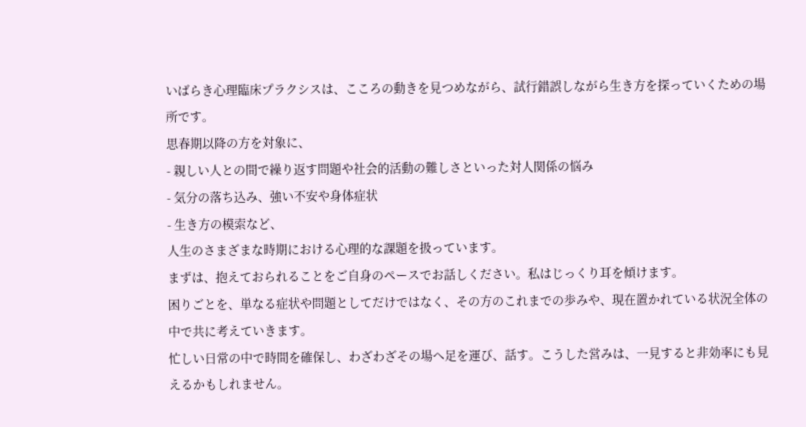いばらき心理臨床プラクシスは、こころの動きを見つめながら、試行錯誤しながら生き方を探っていくための場所です。
思春期以降の方を対象に、
- 親しい人との間で繰り返す問題や社会的活動の難しさといった対人関係の悩み
- 気分の落ち込み、強い不安や身体症状
- 生き方の模索など、
人生のさまざまな時期における心理的な課題を扱っています。
まずは、抱えておられることをご自身のペースでお話しください。私はじっくり耳を傾けます。
困りごとを、単なる症状や問題としてだけではなく、その方のこれまでの歩みや、現在置かれている状況全体の中で共に考えていきます。
忙しい日常の中で時間を確保し、わざわざその場へ足を運び、話す。こうした営みは、一見すると非効率にも見えるかもしれません。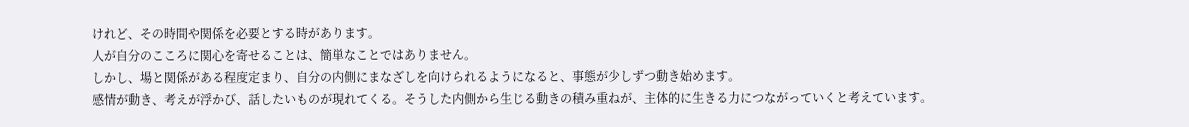けれど、その時間や関係を必要とする時があります。
人が自分のこころに関心を寄せることは、簡単なことではありません。
しかし、場と関係がある程度定まり、自分の内側にまなざしを向けられるようになると、事態が少しずつ動き始めます。
感情が動き、考えが浮かび、話したいものが現れてくる。そうした内側から生じる動きの積み重ねが、主体的に生きる力につながっていくと考えています。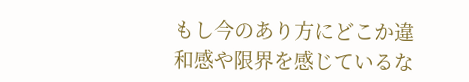もし今のあり方にどこか違和感や限界を感じているな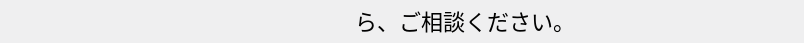ら、ご相談ください。